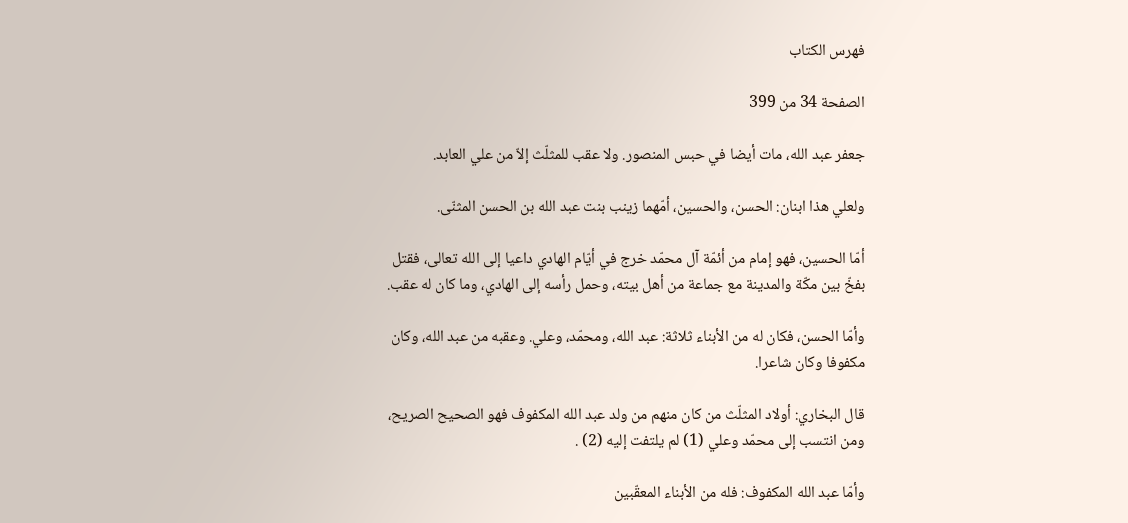فهرس الكتاب

الصفحة 34 من 399

جعفر عبد الله، مات أيضا في حبس المنصور. ولا عقب للمثلّث إلاّ من علي العابد.

ولعلي هذا ابنان: الحسن، والحسين، أمّهما زينب بنت عبد الله بن الحسن المثنّى.

أمّا الحسين، فهو إمام من أئمّة آل محمّد خرج في أيّام الهادي داعيا إلى الله تعالى، فقتل بفخّ بين مكّة والمدينة مع جماعة من أهل بيته، وحمل رأسه إلى الهادي، وما كان له عقب.

وأمّا الحسن، فكان له من الأبناء ثلاثة: عبد الله، ومحمّد، وعلي. وعقبه من عبد الله، وكان مكفوفا وكان شاعرا.

قال البخاري: أولاد المثلّث من كان منهم من ولد عبد الله المكفوف فهو الصحيح الصريح، ومن انتسب إلى محمّد وعلي (1) لم يلتفت إليه (2) .

وأمّا عبد الله المكفوف: فله من الأبناء المعقّبين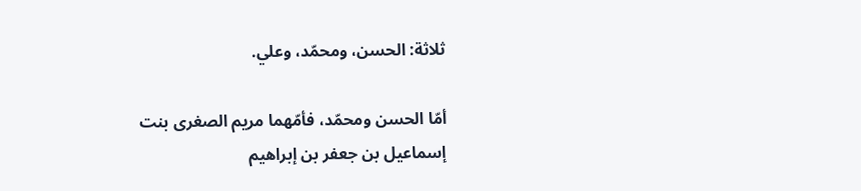ثلاثة: الحسن، ومحمّد، وعلي.

أمّا الحسن ومحمّد، فأمّهما مريم الصغرى بنت إسماعيل بن جعفر بن إبراهيم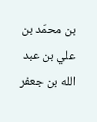بن محمّد بن علي بن عبد الله بن جعفر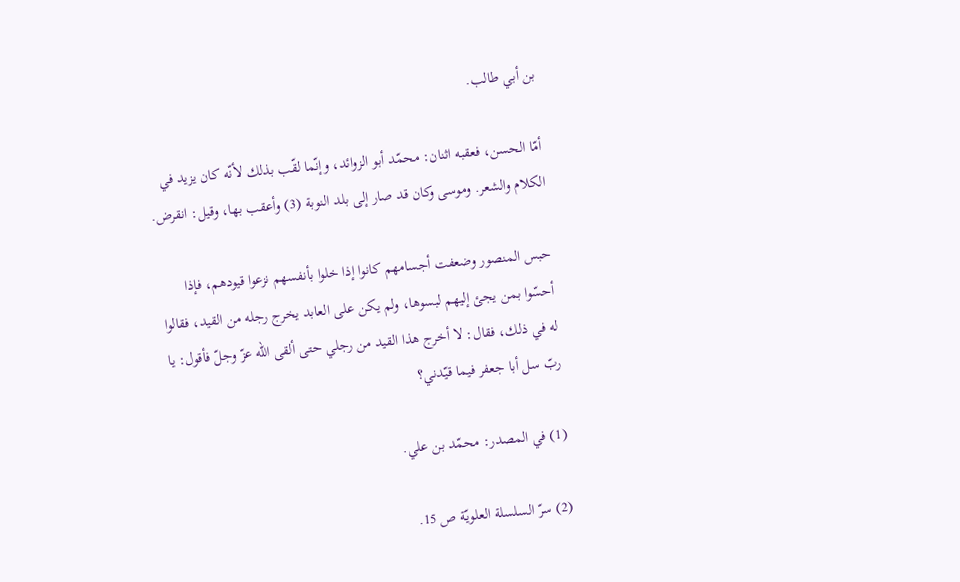بن أبي طالب.

أمّا الحسن، فعقبه اثنان: محمّد أبو الزوائد، وإنّما لقّب بذلك لأنّه كان يزيد في الكلام والشعر. وموسى وكان قد صار إلى بلد النوبة (3) وأعقب بها، وقيل: انقرض.

حبس المنصور وضعفت أجسامهم كانوا إذا خلوا بأنفسهم نزعوا قيودهم، فإذا أحسّوا بمن يجئ إليهم لبسوها، ولم يكن على العابد يخرج رجله من القيد، فقالوا له في ذلك، فقال: لا أخرج هذا القيد من رجلي حتى ألقى الله عزّ وجلّ فأقول: يا ربّ سل أبا جعفر فيما قيّدني؟

(1) في المصدر: محمّد بن علي.

(2) سرّ السلسلة العلويّة ص 15.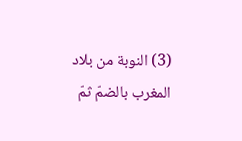(3) النوبة من بلاد المغرب بالضمّ ثمّ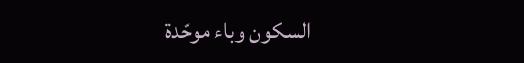السكون وباء موحّدة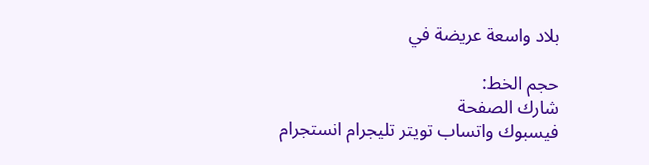بلاد واسعة عريضة في

حجم الخط:
شارك الصفحة
فيسبوك واتساب تويتر تليجرام انستجرام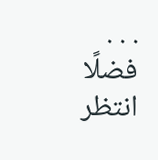. . .
فضلًا انتظر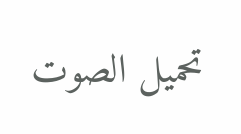تحميل الصوت